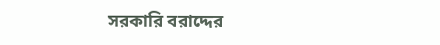সরকারি বরাদ্দের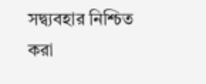সদ্ব্যবহার নিশ্চিত করা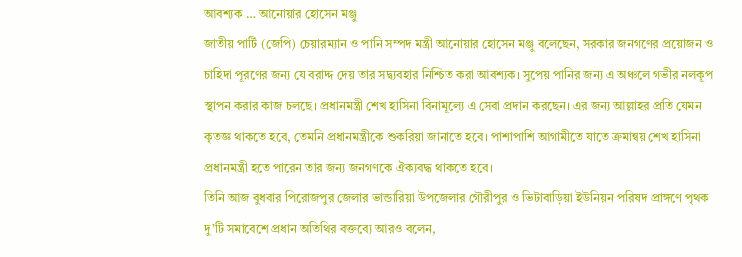আবশ্যক … আনোয়ার হোসেন মঞ্জু
জাতীয় পার্টি (জেপি) চেয়ারম্যান ও পানি সম্পদ মন্ত্রী আনোয়ার হোসেন মঞ্জু বলেছেন, সরকার জনগণের প্রয়োজন ও চাহিদা পূরণের জন্য যে বরাদ্দ দেয় তার সদ্ব্যবহার নিশ্চিত করা আবশ্যক। সুপেয় পানির জন্য এ অঞ্চলে গভীর নলকূপ স্থাপন করার কাজ চলছে। প্রধানমন্ত্রী শেখ হাসিনা বিনামূল্যে এ সেবা প্রদান করছেন। এর জন্য আল্লাহর প্রতি যেমন কৃতজ্ঞ থাকতে হবে, তেমনি প্রধানমন্ত্রীকে শুকরিয়া জানাতে হবে। পাশাপাশি আগামীতে যাতে ক্রমান্বয় শেখ হাসিনা প্রধানমন্ত্রী হতে পারেন তার জন্য জনগণকে ঐক্যবদ্ধ থাকতে হবে।
তিনি আজ বুধবার পিরোজপুর জেলার ভান্ডারিয়া উপজেলার গৌরীপুর ও ভিটাবাড়িয়া ইউনিয়ন পরিষদ প্রাঙ্গণে পৃথক দু’টি সমাবেশে প্রধান অতিথির বক্তব্যে আরও বলেন,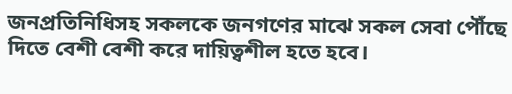জনপ্রতিনিধিসহ সকলকে জনগণের মাঝে সকল সেবা পৌঁছে দিতে বেশী বেশী করে দায়িত্বশীল হতে হবে।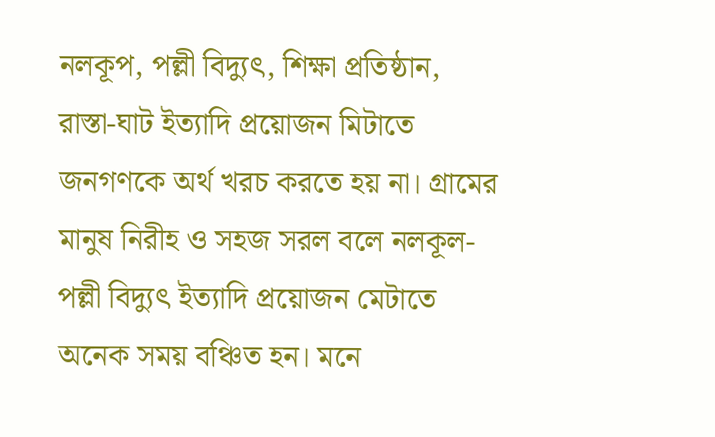নলকূপ, পল্লী বিদ্যুৎ, শিক্ষা প্রতিষ্ঠান, রাস্তা-ঘাট ইত্যাদি প্রয়োজন মিটাতে জনগণকে অর্থ খরচ করতে হয় না। গ্রামের মানুষ নিরীহ ও সহজ সরল বলে নলকূল-পল্লী বিদ্যুৎ ইত্যাদি প্রয়োজন মেটাতে অনেক সময় বঞ্চিত হন। মনে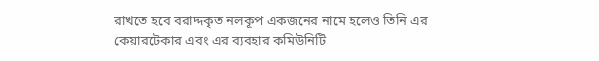রাখতে হবে বরাদ্দকৃত নলকূপ একজনের নামে হলেও তিনি এর কেয়ারটেকার এবং এর ব্যবহার কমিউনিটি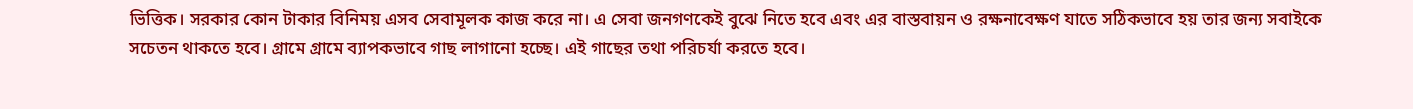ভিত্তিক। সরকার কোন টাকার বিনিময় এসব সেবামূলক কাজ করে না। এ সেবা জনগণকেই বুঝে নিতে হবে এবং এর বাস্তবায়ন ও রক্ষনাবেক্ষণ যাতে সঠিকভাবে হয় তার জন্য সবাইকে সচেতন থাকতে হবে। গ্রামে গ্রামে ব্যাপকভাবে গাছ লাগানো হচ্ছে। এই গাছের তথা পরিচর্যা করতে হবে।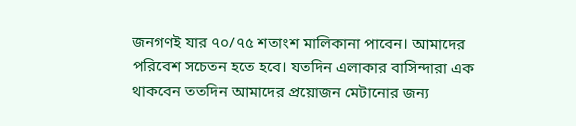জনগণই যার ৭০/৭৫ শতাংশ মালিকানা পাবেন। আমাদের পরিবেশ সচেতন হতে হবে। যতদিন এলাকার বাসিন্দারা এক থাকবেন ততদিন আমাদের প্রয়োজন মেটানোর জন্য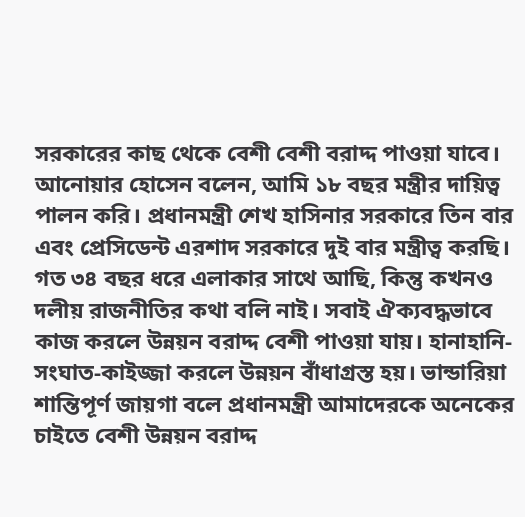সরকারের কাছ থেকে বেশী বেশী বরাদ্দ পাওয়া যাবে। আনোয়ার হোসেন বলেন, আমি ১৮ বছর মন্ত্রীর দায়িত্ব পালন করি। প্রধানমন্ত্রী শেখ হাসিনার সরকারে তিন বার এবং প্রেসিডেন্ট এরশাদ সরকারে দুই বার মন্ত্রীত্ব করছি। গত ৩৪ বছর ধরে এলাকার সাথে আছি, কিন্তু কখনও দলীয় রাজনীতির কথা বলি নাই। সবাই ঐক্যবদ্ধভাবে কাজ করলে উন্নয়ন বরাদ্দ বেশী পাওয়া যায়। হানাহানি-সংঘাত-কাইজ্জা করলে উন্নয়ন বাঁধাগ্রস্ত হয়। ভান্ডারিয়া শান্তিপূর্ণ জায়গা বলে প্রধানমন্ত্রী আমাদেরকে অনেকের চাইতে বেশী উন্নয়ন বরাদ্দ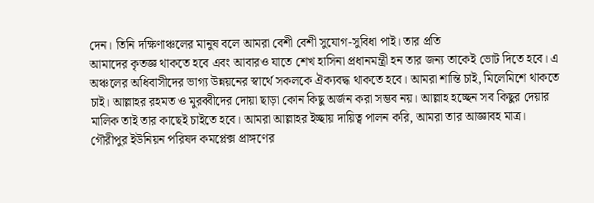দেন। তিনি দক্ষিণাঞ্চলের মানুষ বলে আমরা বেশী বেশী সুযোগ-সুবিধা পাই। তার প্রতি
আমাদের কৃতজ্ঞ থাকতে হবে এবং আবারও যাতে শেখ হাসিনা প্রধানমন্ত্রী হন তার জন্য তাকেই ভোট দিতে হবে। এ অঞ্চলের অধিবাসীদের ভাগ্য উন্নয়নের স্বার্থে সকলকে ঐক্যবদ্ধ থাকতে হবে। আমরা শান্তি চাই, মিলেমিশে থাকতে চাই। আল্লাহর রহমত ও মুরব্বীদের দোয়া ছাড়া কোন কিছু অর্জন করা সম্ভব নয়। আল্লাহ হচ্ছেন সব কিছুর দেয়ার মালিক তাই তার কাছেই চাইতে হবে। আমরা আল্লাহর ইচ্ছায় দায়িত্ব পালন করি, আমরা তার আজ্ঞাবহ মাত্র।
গৌরীপুর ইউনিয়ন পরিষদ কমপ্লেক্স প্রাঙ্গণের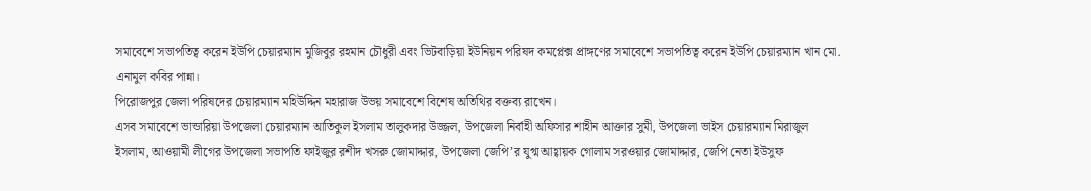সমাবেশে সভাপতিত্ব করেন ইউপি চেয়ারম্যান মুজিবুর রহমান চৌধুরী এবং ভিটবাড়িয়া ইউনিয়ন পরিষদ কমপ্লেক্স প্রাঙ্গণের সমাবেশে সভাপতিত্ব করেন ইউপি চেয়ারম্যান খান মো. এনামুল কবির পান্না।
পিরোজপুর জেলা পরিষদের চেয়ারম্যান মহিউদ্দিন মহারাজ উভয় সমাবেশে বিশেষ অতিথির বক্তব্য রাখেন।
এসব সমাবেশে ভান্ডারিয়া উপজেলা চেয়ারম্যান আতিকুল ইসলাম তালুকদার উজ্জল, উপজেলা নির্বাহী অফিসার শাহীন আক্তার সুমী, উপজেলা ভাইস চেয়ারম্যান মিরাজুল ইসলাম, আওয়ামী লীগের উপজেলা সভাপতি ফাইজুর রশীদ খসরু জোমাদ্দার, উপজেলা জেপি’র যুগ্ম আহ্বায়ক গোলাম সরওয়ার জোমাদ্দার, জেপি নেতা ইউসুফ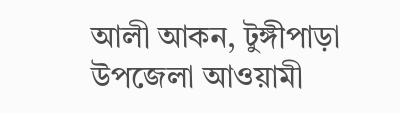আলী আকন, টুঙ্গীপাড়া উপজেলা আওয়ামী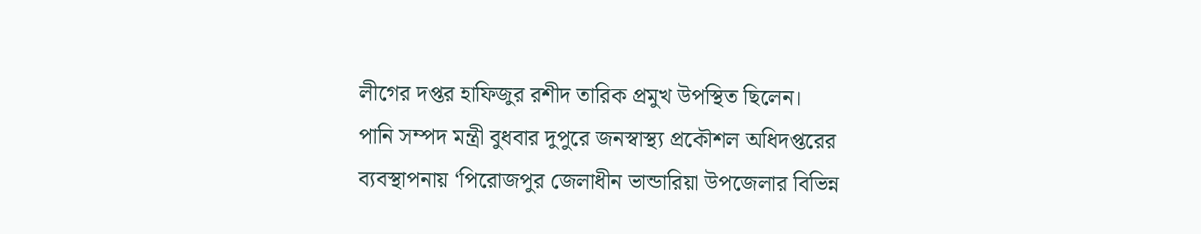লীগের দপ্তর হাফিজুর রশীদ তারিক প্রমুখ উপস্থিত ছিলেন।
পানি সম্পদ মন্ত্রী বুধবার দুপুরে জনস্বাস্থ্য প্রকৌশল অধিদপ্তরের ব্যবস্থাপনায় ‘পিরোজপুর জেলাধীন ভান্ডারিয়া উপজেলার বিভিন্ন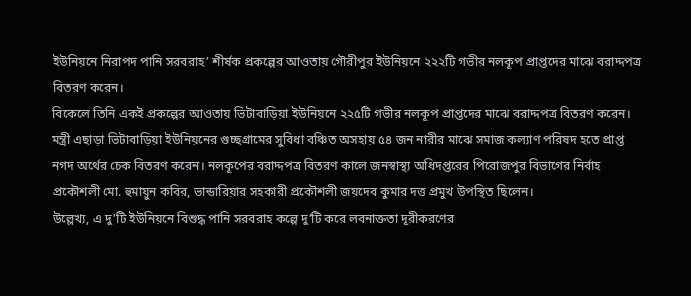ইউনিয়নে নিরাপদ পানি সরবরাহ’ শীর্ষক প্রকল্পের আওতায় গৌরীপুর ইউনিয়নে ২২২টি গভীর নলকূপ প্রাপ্তদের মাঝে বরাদ্দপত্র বিতরণ করেন।
বিকেলে তিনি একই প্রকল্পের আওতায় ভিটাবাড়িয়া ইউনিয়নে ২২৫টি গভীর নলকূপ প্রাপ্তদের মাঝে বরাদ্দপত্র বিতরণ করেন। মন্ত্রী এছাড়া ভিটাবাড়িয়া ইউনিয়নের গুচ্ছগ্রামের সুবিধা বঞ্চিত অসহায় ৫৪ জন নারীর মাঝে সমাজ কল্যাণ পরিষদ হতে প্রাপ্ত নগদ অর্থের চেক বিতরণ করেন। নলকূপের বরাদ্দপত্র বিতরণ কালে জনস্বাস্থ্য অধিদপ্তরের পিরোজপুর বিভাগের নির্বাহ প্রকৌশলী মো. হুমায়ুন কবির, ভান্ডারিয়ার সহকারী প্রকৌশলী জয়দেব কুমার দত্ত প্রমুখ উপস্থিত ছিলেন।
উল্লেখ্য, এ দু’টি ইউনিয়নে বিশুদ্ধ পানি সরবরাহ কল্পে দু’টি করে লবনাক্ততা দূরীকরণের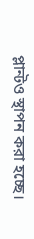প্লান্টও স্থাপন করা হচ্ছে।